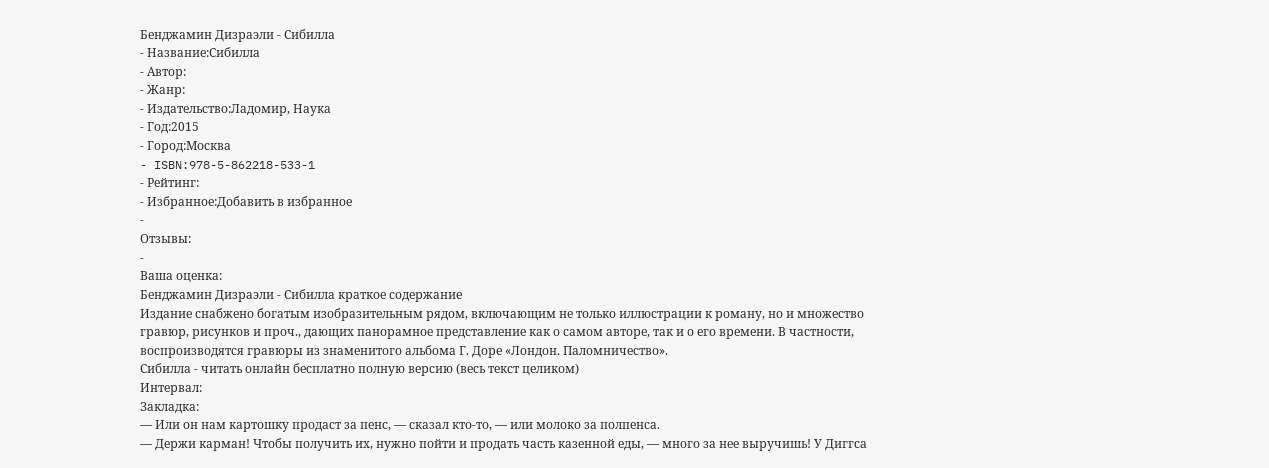Бенджамин Дизраэли - Сибилла
- Название:Сибилла
- Автор:
- Жанр:
- Издательство:Ладомир, Наука
- Год:2015
- Город:Москва
- ISBN:978-5-862218-533-1
- Рейтинг:
- Избранное:Добавить в избранное
-
Отзывы:
-
Ваша оценка:
Бенджамин Дизраэли - Сибилла краткое содержание
Издание снабжено богатым изобразительным рядом, включающим не только иллюстрации к роману, но и множество гравюр, рисунков и проч., дающих панорамное представление как о самом авторе, так и о его времени. В частности, воспроизводятся гравюры из знаменитого альбома Г. Доре «Лондон. Паломничество».
Сибилла - читать онлайн бесплатно полную версию (весь текст целиком)
Интервал:
Закладка:
— Или он нам картошку продаст за пенс, — сказал кто-то, — или молоко за полпенса.
— Держи карман! Чтобы получить их, нужно пойти и продать часть казенной еды, — много за нее выручишь! У Диггса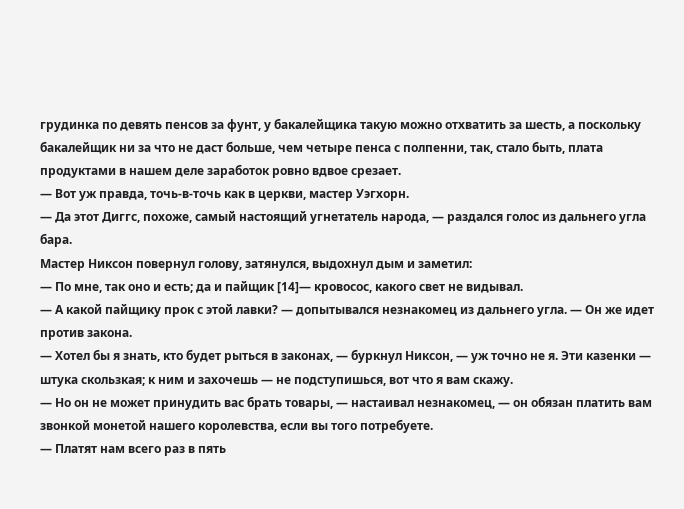грудинка по девять пенсов за фунт, у бакалейщика такую можно отхватить за шесть, а поскольку бакалейщик ни за что не даст больше, чем четыре пенса с полпенни, так, стало быть, плата продуктами в нашем деле заработок ровно вдвое срезает.
— Вот уж правда, точь-в-точь как в церкви, мастер Уэгхорн.
— Да этот Диггс, похоже, самый настоящий угнетатель народа, — раздался голос из дальнего угла бара.
Мастер Никсон повернул голову, затянулся, выдохнул дым и заметил:
— По мне, так оно и есть; да и пайщик [14]— кровосос, какого свет не видывал.
— А какой пайщику прок с этой лавки? — допытывался незнакомец из дальнего угла. — Он же идет против закона.
— Хотел бы я знать, кто будет рыться в законах, — буркнул Никсон, — уж точно не я. Эти казенки — штука скользкая; к ним и захочешь — не подступишься, вот что я вам скажу.
— Но он не может принудить вас брать товары, — настаивал незнакомец, — он обязан платить вам звонкой монетой нашего королевства, если вы того потребуете.
— Платят нам всего раз в пять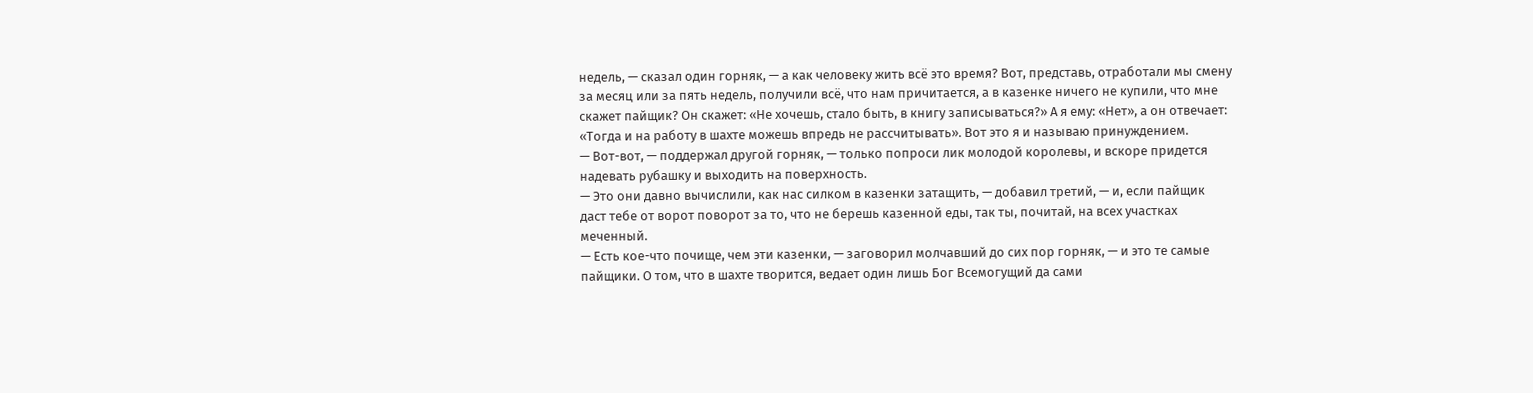недель, — сказал один горняк, — а как человеку жить всё это время? Вот, представь, отработали мы смену за месяц или за пять недель, получили всё, что нам причитается, а в казенке ничего не купили, что мне скажет пайщик? Он скажет: «Не хочешь, стало быть, в книгу записываться?» А я ему: «Нет», а он отвечает: «Тогда и на работу в шахте можешь впредь не рассчитывать». Вот это я и называю принуждением.
— Вот-вот, — поддержал другой горняк, — только попроси лик молодой королевы, и вскоре придется надевать рубашку и выходить на поверхность.
— Это они давно вычислили, как нас силком в казенки затащить, — добавил третий, — и, если пайщик даст тебе от ворот поворот за то, что не берешь казенной еды, так ты, почитай, на всех участках меченный.
— Есть кое-что почище, чем эти казенки, — заговорил молчавший до сих пор горняк, — и это те самые пайщики. О том, что в шахте творится, ведает один лишь Бог Всемогущий да сами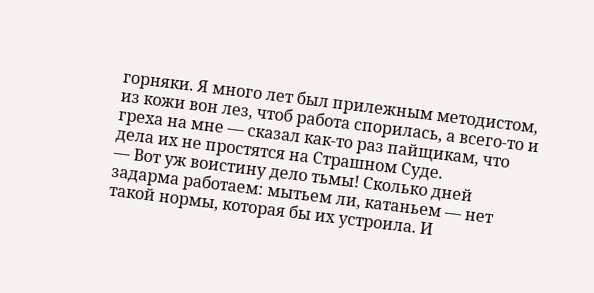горняки. Я много лет был прилежным методистом, из кожи вон лез, чтоб работа спорилась, а всего-то и греха на мне — сказал как-то раз пайщикам, что дела их не простятся на Страшном Суде.
— Вот уж воистину дело тьмы! Сколько дней задарма работаем: мытьем ли, катаньем — нет такой нормы, которая бы их устроила. И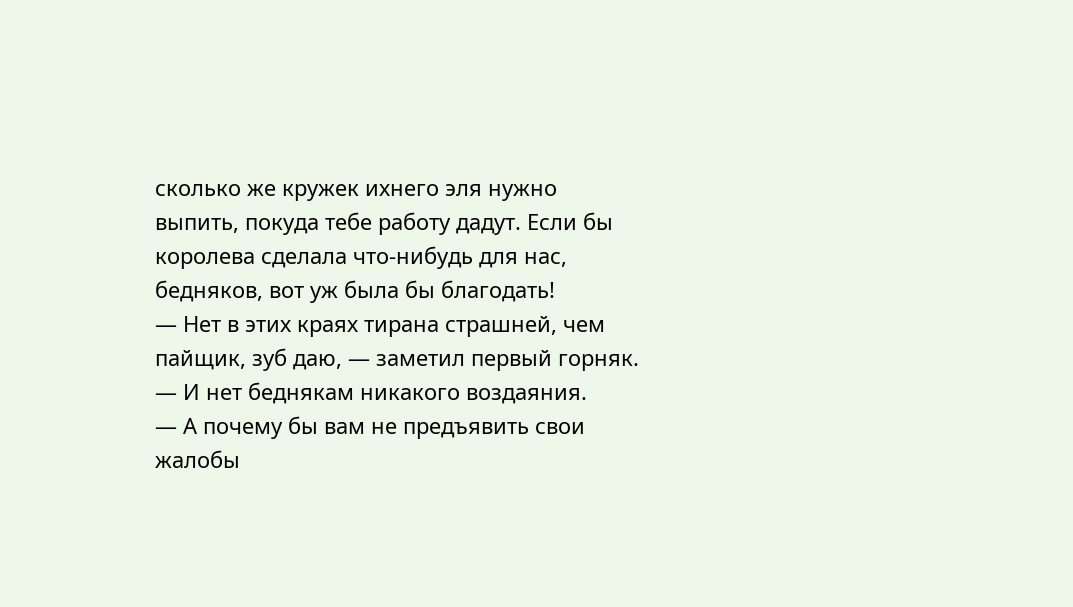сколько же кружек ихнего эля нужно выпить, покуда тебе работу дадут. Если бы королева сделала что-нибудь для нас, бедняков, вот уж была бы благодать!
— Нет в этих краях тирана страшней, чем пайщик, зуб даю, — заметил первый горняк. — И нет беднякам никакого воздаяния.
— А почему бы вам не предъявить свои жалобы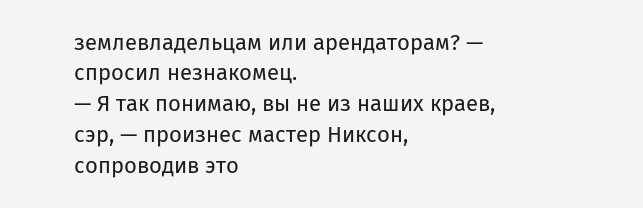землевладельцам или арендаторам? — спросил незнакомец.
— Я так понимаю, вы не из наших краев, сэр, — произнес мастер Никсон, сопроводив это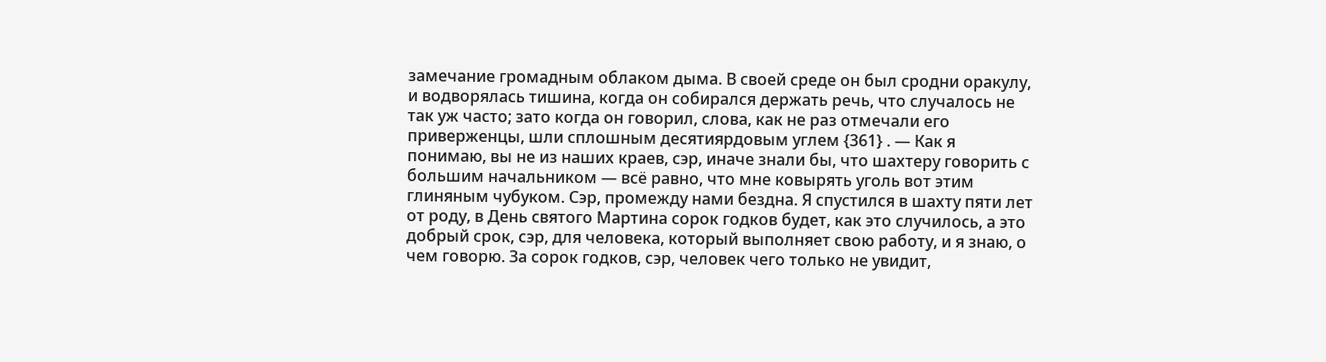замечание громадным облаком дыма. В своей среде он был сродни оракулу, и водворялась тишина, когда он собирался держать речь, что случалось не так уж часто; зато когда он говорил, слова, как не раз отмечали его приверженцы, шли сплошным десятиярдовым углем {361} . — Как я понимаю, вы не из наших краев, сэр, иначе знали бы, что шахтеру говорить с большим начальником — всё равно, что мне ковырять уголь вот этим глиняным чубуком. Сэр, промежду нами бездна. Я спустился в шахту пяти лет от роду, в День святого Мартина сорок годков будет, как это случилось, а это добрый срок, сэр, для человека, который выполняет свою работу, и я знаю, о чем говорю. За сорок годков, сэр, человек чего только не увидит,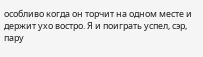особливо когда он торчит на одном месте и держит ухо востро. Я и поиграть успел, сэр, пару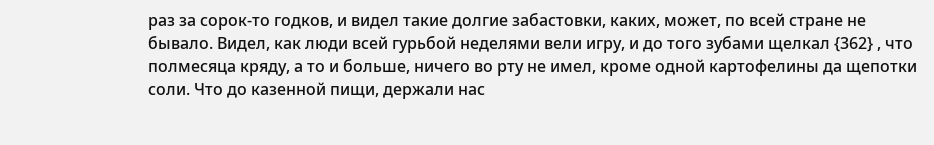раз за сорок-то годков, и видел такие долгие забастовки, каких, может, по всей стране не бывало. Видел, как люди всей гурьбой неделями вели игру, и до того зубами щелкал {362} , что полмесяца кряду, а то и больше, ничего во рту не имел, кроме одной картофелины да щепотки соли. Что до казенной пищи, держали нас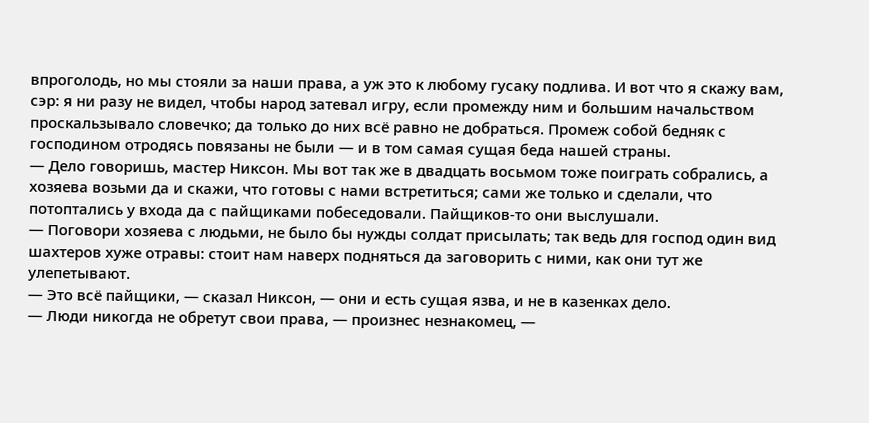впроголодь, но мы стояли за наши права, а уж это к любому гусаку подлива. И вот что я скажу вам, сэр: я ни разу не видел, чтобы народ затевал игру, если промежду ним и большим начальством проскальзывало словечко; да только до них всё равно не добраться. Промеж собой бедняк с господином отродясь повязаны не были — и в том самая сущая беда нашей страны.
— Дело говоришь, мастер Никсон. Мы вот так же в двадцать восьмом тоже поиграть собрались, а хозяева возьми да и скажи, что готовы с нами встретиться; сами же только и сделали, что потоптались у входа да с пайщиками побеседовали. Пайщиков-то они выслушали.
— Поговори хозяева с людьми, не было бы нужды солдат присылать; так ведь для господ один вид шахтеров хуже отравы: стоит нам наверх подняться да заговорить с ними, как они тут же улепетывают.
— Это всё пайщики, — сказал Никсон, — они и есть сущая язва, и не в казенках дело.
— Люди никогда не обретут свои права, — произнес незнакомец, —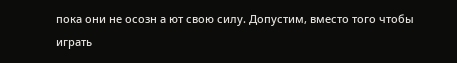пока они не осозн а ют свою силу. Допустим, вместо того чтобы играть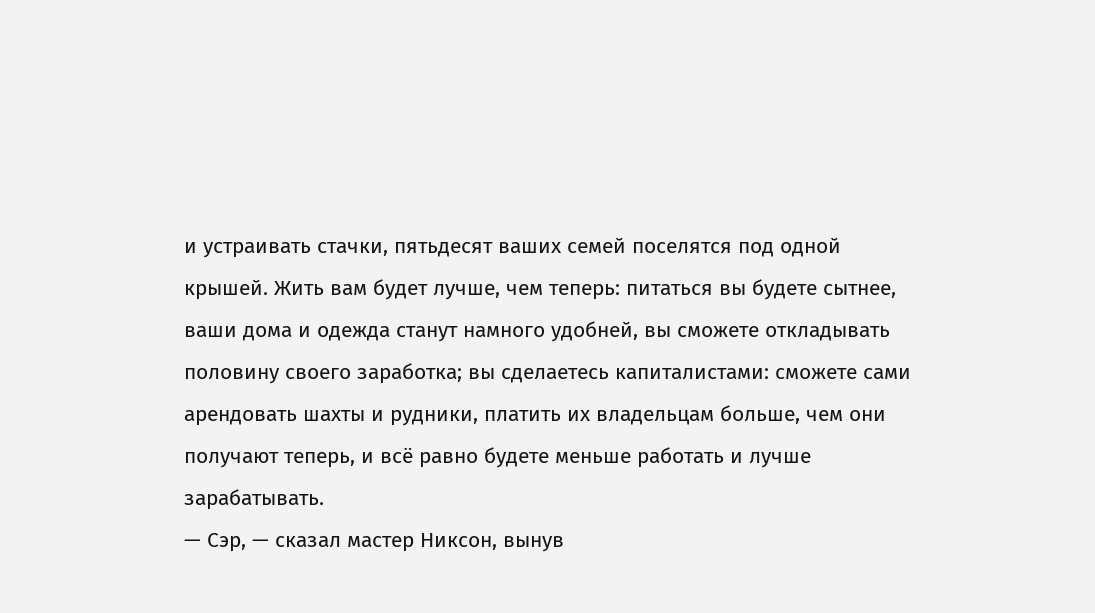и устраивать стачки, пятьдесят ваших семей поселятся под одной крышей. Жить вам будет лучше, чем теперь: питаться вы будете сытнее, ваши дома и одежда станут намного удобней, вы сможете откладывать половину своего заработка; вы сделаетесь капиталистами: сможете сами арендовать шахты и рудники, платить их владельцам больше, чем они получают теперь, и всё равно будете меньше работать и лучше зарабатывать.
— Сэр, — сказал мастер Никсон, вынув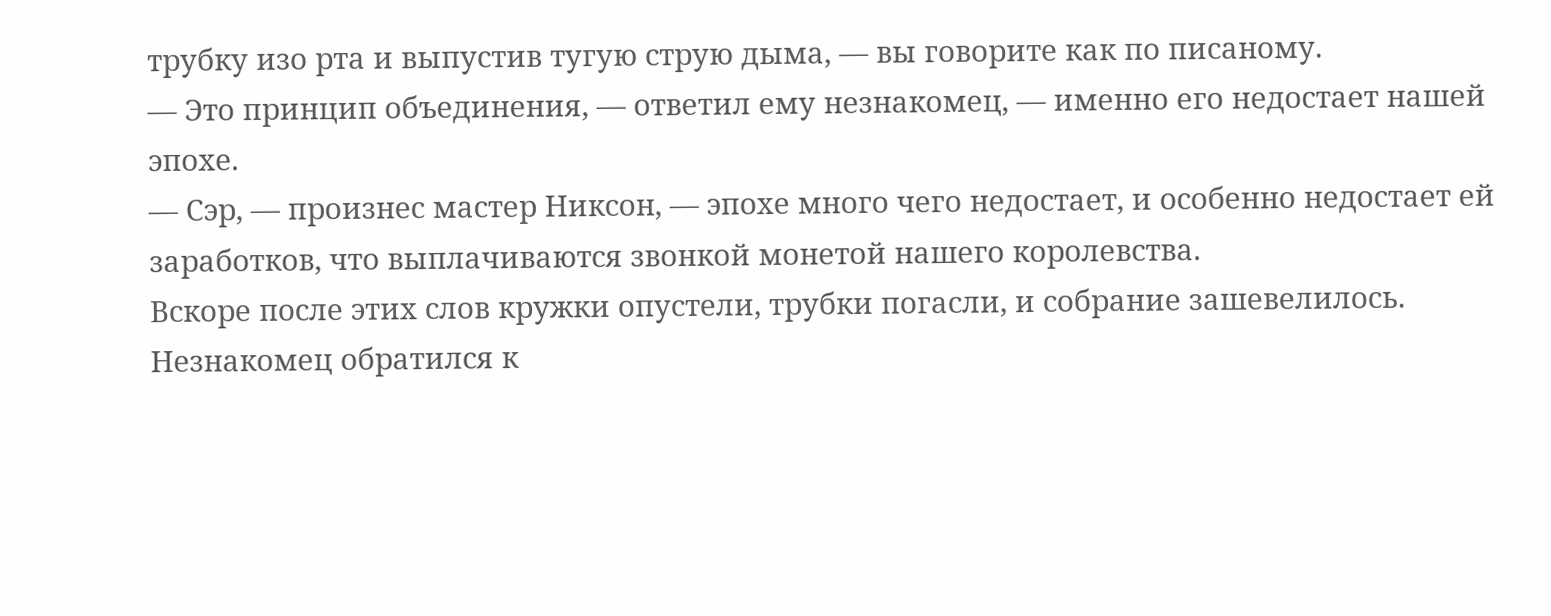трубку изо рта и выпустив тугую струю дыма, — вы говорите как по писаному.
— Это принцип объединения, — ответил ему незнакомец, — именно его недостает нашей эпохе.
— Сэр, — произнес мастер Никсон, — эпохе много чего недостает, и особенно недостает ей заработков, что выплачиваются звонкой монетой нашего королевства.
Вскоре после этих слов кружки опустели, трубки погасли, и собрание зашевелилось. Незнакомец обратился к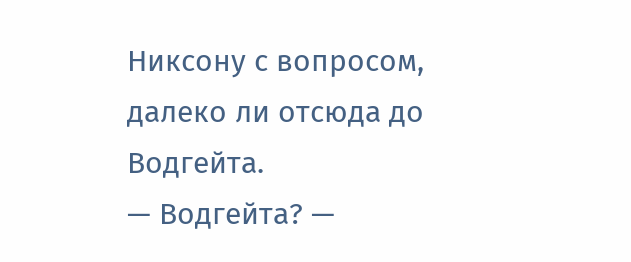Никсону с вопросом, далеко ли отсюда до Водгейта.
— Водгейта? —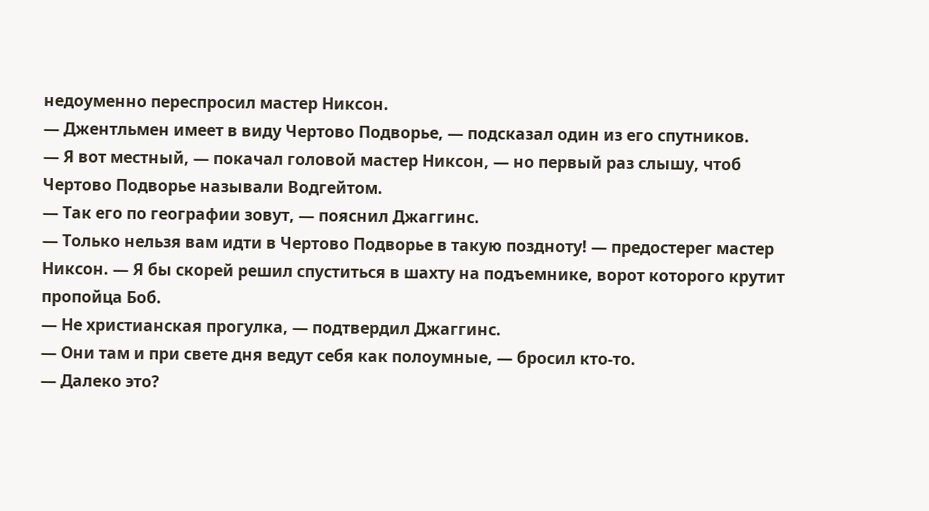недоуменно переспросил мастер Никсон.
— Джентльмен имеет в виду Чертово Подворье, — подсказал один из его спутников.
— Я вот местный, — покачал головой мастер Никсон, — но первый раз слышу, чтоб Чертово Подворье называли Водгейтом.
— Так его по географии зовут, — пояснил Джаггинс.
— Только нельзя вам идти в Чертово Подворье в такую поздноту! — предостерег мастер Никсон. — Я бы скорей решил спуститься в шахту на подъемнике, ворот которого крутит пропойца Боб.
— Не христианская прогулка, — подтвердил Джаггинс.
— Они там и при свете дня ведут себя как полоумные, — бросил кто-то.
— Далеко это?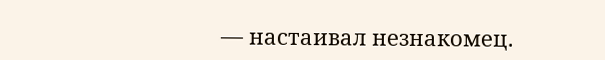— настаивал незнакомец.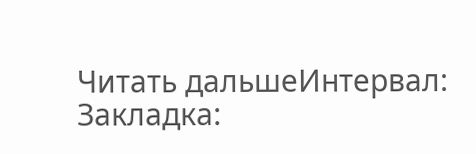Читать дальшеИнтервал:
Закладка: